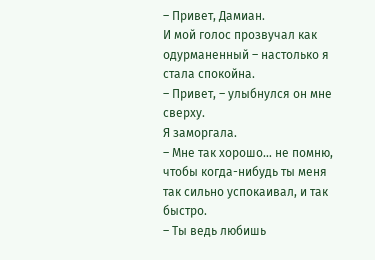– Привет, Дамиан.
И мой голос прозвучал как одурманенный – настолько я стала спокойна.
– Привет, – улыбнулся он мне сверху.
Я заморгала.
– Мне так хорошо… не помню, чтобы когда-нибудь ты меня так сильно успокаивал, и так быстро.
– Ты ведь любишь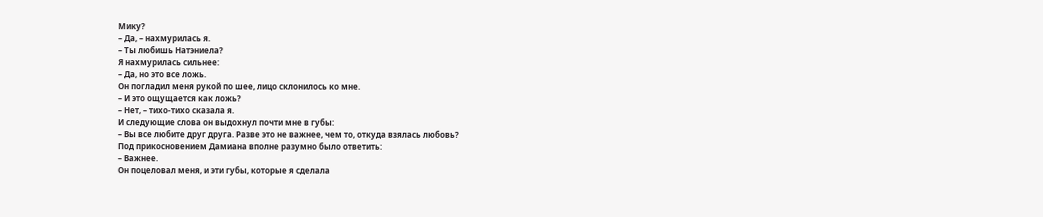Мику?
– Да, – нахмурилась я.
– Ты любишь Натэниела?
Я нахмурилась сильнее:
– Да, но это все ложь.
Он погладил меня рукой по шее, лицо склонилось ко мне.
– И это ощущается как ложь?
– Нет, – тихо-тихо сказала я.
И следующие слова он выдохнул почти мне в губы:
– Вы все любите друг друга. Разве это не важнее, чем то, откуда взялась любовь?
Под прикосновением Дамиана вполне разумно было ответить:
– Важнее.
Он поцеловал меня, и эти губы, которые я сделала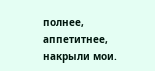полнее, аппетитнее, накрыли мои.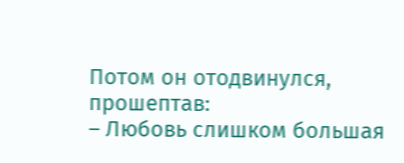Потом он отодвинулся, прошептав:
– Любовь слишком большая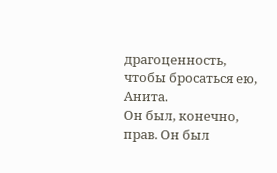драгоценность, чтобы бросаться ею, Анита.
Он был, конечно, прав. Он был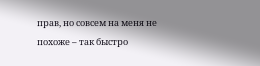прав, но совсем на меня не похоже – так быстро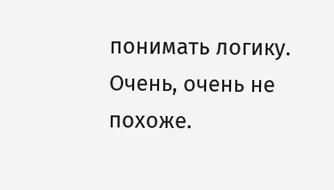понимать логику. Очень, очень не похоже.